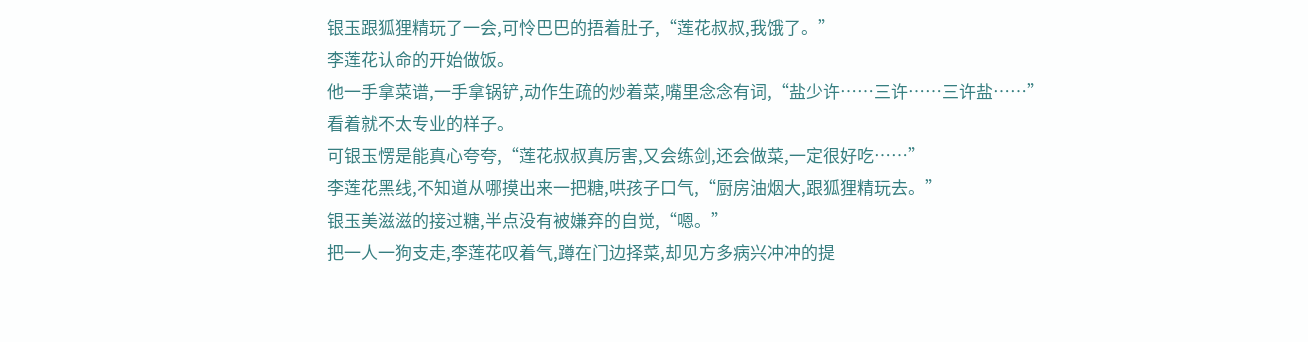银玉跟狐狸精玩了一会,可怜巴巴的捂着肚子,“莲花叔叔,我饿了。”
李莲花认命的开始做饭。
他一手拿菜谱,一手拿锅铲,动作生疏的炒着菜,嘴里念念有词,“盐少许……三许……三许盐……”
看着就不太专业的样子。
可银玉愣是能真心夸夸,“莲花叔叔真厉害,又会练剑,还会做菜,一定很好吃……”
李莲花黑线,不知道从哪摸出来一把糖,哄孩子口气,“厨房油烟大,跟狐狸精玩去。”
银玉美滋滋的接过糖,半点没有被嫌弃的自觉,“嗯。”
把一人一狗支走,李莲花叹着气,蹲在门边择菜,却见方多病兴冲冲的提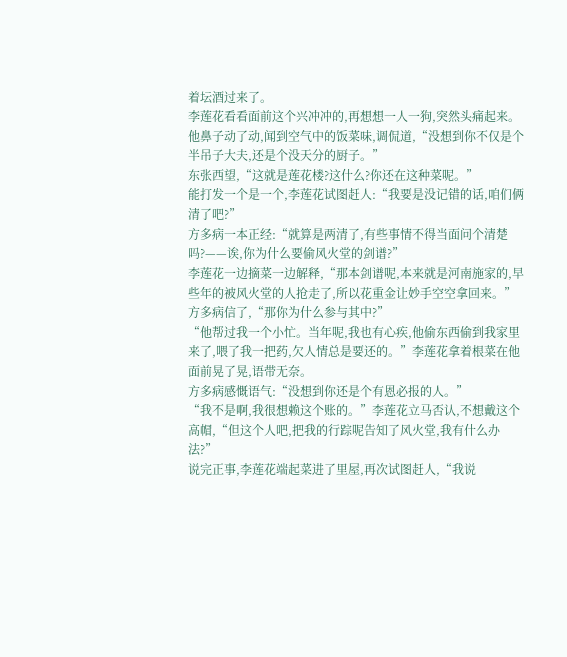着坛酒过来了。
李莲花看看面前这个兴冲冲的,再想想一人一狗,突然头痛起来。
他鼻子动了动,闻到空气中的饭菜味,调侃道,“没想到你不仅是个半吊子大夫,还是个没天分的厨子。”
东张西望,“这就是莲花楼?这什么?你还在这种菜呢。”
能打发一个是一个,李莲花试图赶人:“我要是没记错的话,咱们俩清了吧?”
方多病一本正经:“就算是两清了,有些事情不得当面问个清楚吗?——诶,你为什么要偷风火堂的剑谱?”
李莲花一边摘菜一边解释,“那本剑谱呢,本来就是河南施家的,早些年的被风火堂的人抢走了,所以花重金让妙手空空拿回来。”
方多病信了,“那你为什么参与其中?”
“他帮过我一个小忙。当年呢,我也有心疾,他偷东西偷到我家里来了,喂了我一把药,欠人情总是要还的。”李莲花拿着根菜在他面前晃了晃,语带无奈。
方多病感慨语气:“没想到你还是个有恩必报的人。”
“我不是啊,我很想赖这个账的。”李莲花立马否认,不想戴这个高帽,“但这个人吧,把我的行踪呢告知了风火堂,我有什么办法?”
说完正事,李莲花端起菜进了里屋,再次试图赶人,“我说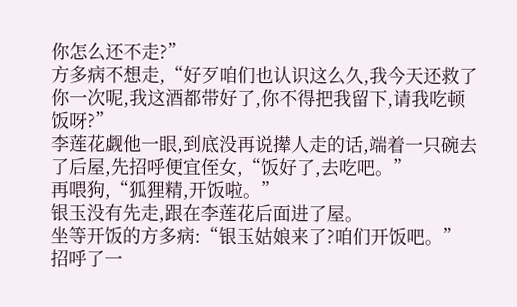你怎么还不走?”
方多病不想走,“好歹咱们也认识这么久,我今天还救了你一次呢,我这酒都带好了,你不得把我留下,请我吃顿饭呀?”
李莲花觑他一眼,到底没再说撵人走的话,端着一只碗去了后屋,先招呼便宜侄女,“饭好了,去吃吧。”
再喂狗,“狐狸精,开饭啦。”
银玉没有先走,跟在李莲花后面进了屋。
坐等开饭的方多病:“银玉姑娘来了?咱们开饭吧。”
招呼了一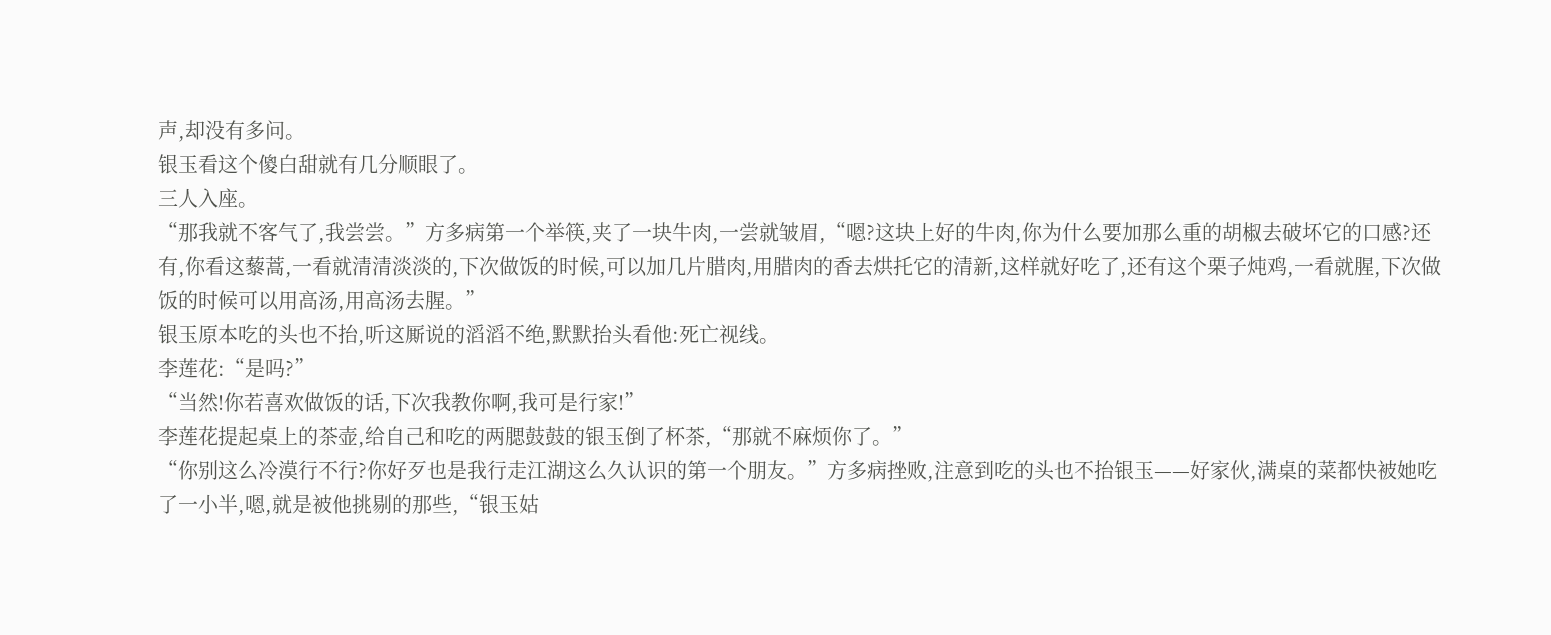声,却没有多问。
银玉看这个傻白甜就有几分顺眼了。
三人入座。
“那我就不客气了,我尝尝。”方多病第一个举筷,夹了一块牛肉,一尝就皱眉,“嗯?这块上好的牛肉,你为什么要加那么重的胡椒去破坏它的口感?还有,你看这藜蒿,一看就清清淡淡的,下次做饭的时候,可以加几片腊肉,用腊肉的香去烘托它的清新,这样就好吃了,还有这个栗子炖鸡,一看就腥,下次做饭的时候可以用高汤,用高汤去腥。”
银玉原本吃的头也不抬,听这厮说的滔滔不绝,默默抬头看他:死亡视线。
李莲花:“是吗?”
“当然!你若喜欢做饭的话,下次我教你啊,我可是行家!”
李莲花提起桌上的茶壶,给自己和吃的两腮鼓鼓的银玉倒了杯茶,“那就不麻烦你了。”
“你别这么冷漠行不行?你好歹也是我行走江湖这么久认识的第一个朋友。”方多病挫败,注意到吃的头也不抬银玉——好家伙,满桌的菜都快被她吃了一小半,嗯,就是被他挑剔的那些,“银玉姑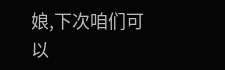娘,下次咱们可以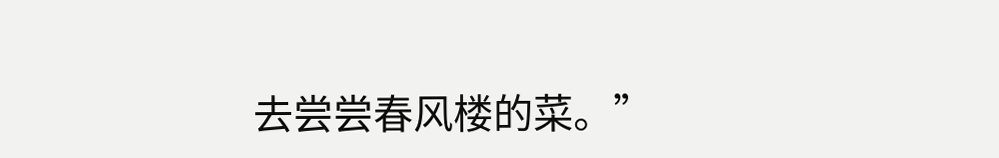去尝尝春风楼的菜。”